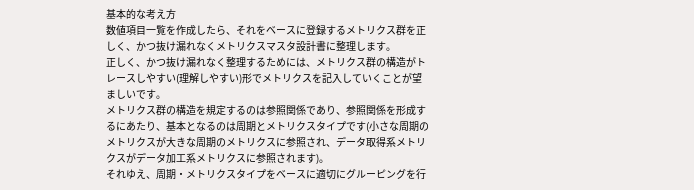基本的な考え方
数値項目一覧を作成したら、それをベースに登録するメトリクス群を正しく、かつ抜け漏れなくメトリクスマスタ設計書に整理します。
正しく、かつ抜け漏れなく整理するためには、メトリクス群の構造がトレースしやすい(理解しやすい)形でメトリクスを記入していくことが望ましいです。
メトリクス群の構造を規定するのは参照関係であり、参照関係を形成するにあたり、基本となるのは周期とメトリクスタイプです(小さな周期のメトリクスが大きな周期のメトリクスに参照され、データ取得系メトリクスがデータ加工系メトリクスに参照されます)。
それゆえ、周期・メトリクスタイプをベースに適切にグルーピングを行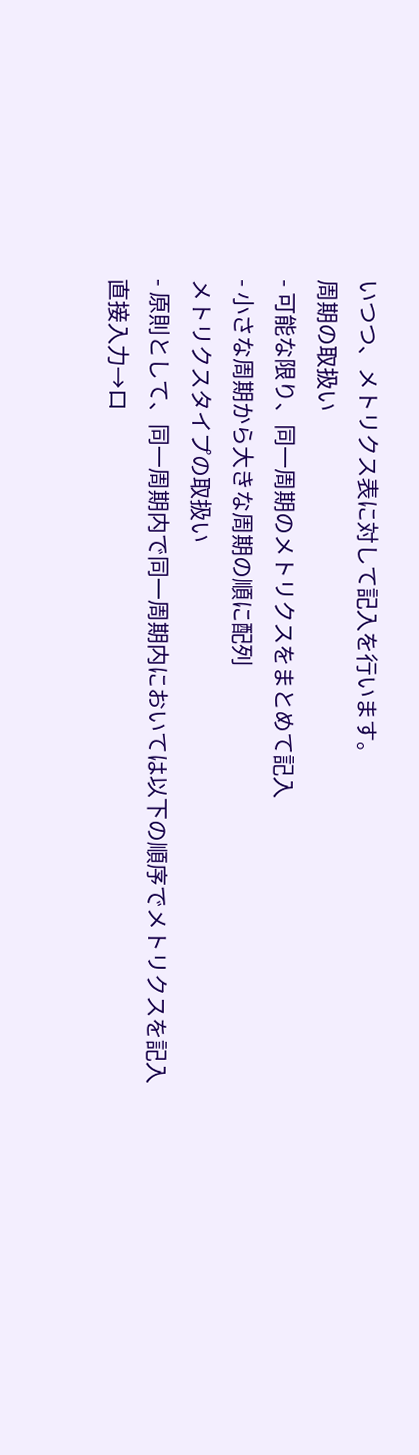いつつ、メトリクス表に対して記入を行います。
周期の取扱い
- 可能な限り、同一周期のメトリクスをまとめて記入
- 小さな周期から大きな周期の順に配列
メトリクスタイプの取扱い
- 原則として、同一周期内で同一周期内においては以下の順序でメトリクスを記入
直接入力→ロ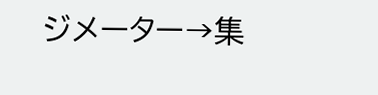ジメーター→集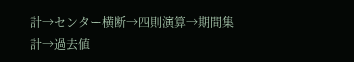計→センター横断→四則演算→期間集計→過去値